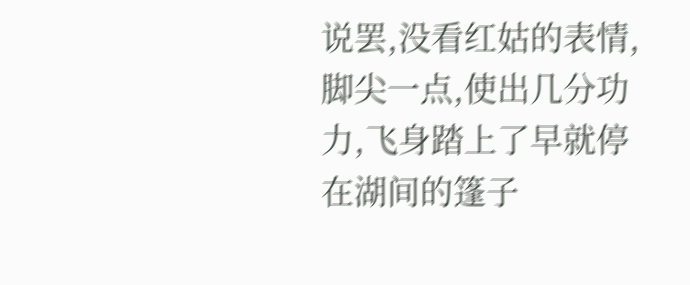说罢,没看红姑的表情,脚尖一点,使出几分功力,飞身踏上了早就停在湖间的篷子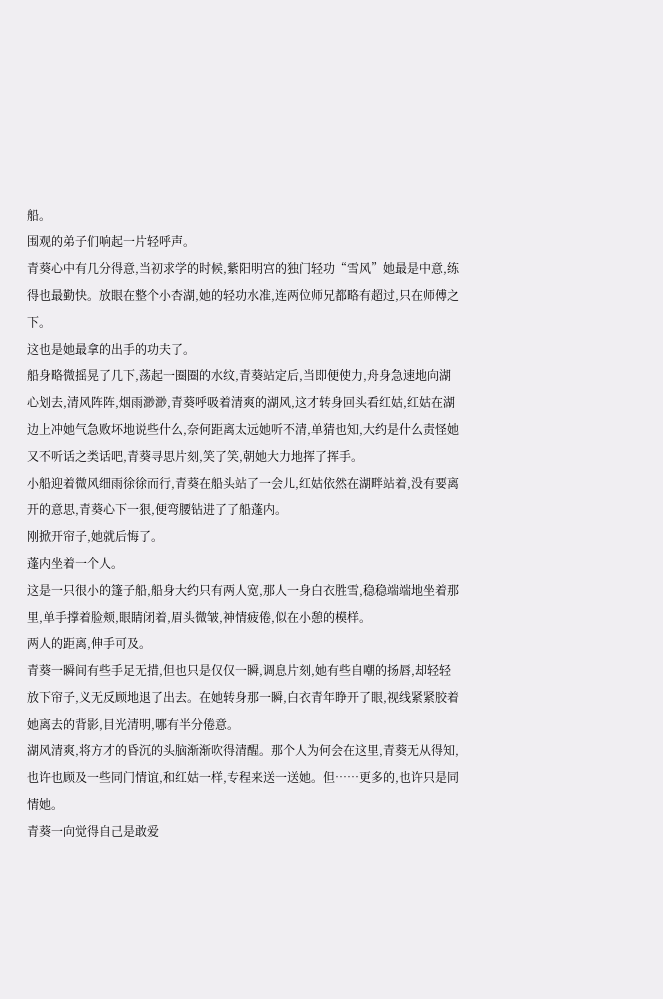船。
围观的弟子们响起一片轻呼声。
青葵心中有几分得意,当初求学的时候,紫阳明宫的独门轻功“雪风”她最是中意,练得也最勤快。放眼在整个小杏湖,她的轻功水准,连两位师兄都略有超过,只在师傅之下。
这也是她最拿的出手的功夫了。
船身略微摇晃了几下,荡起一圈圈的水纹,青葵站定后,当即便使力,舟身急速地向湖心划去,清风阵阵,烟雨渺渺,青葵呼吸着清爽的湖风,这才转身回头看红姑,红姑在湖边上冲她气急败坏地说些什么,奈何距离太远她听不清,单猜也知,大约是什么责怪她又不听话之类话吧,青葵寻思片刻,笑了笑,朝她大力地挥了挥手。
小船迎着微风细雨徐徐而行,青葵在船头站了一会儿,红姑依然在湖畔站着,没有要离开的意思,青葵心下一狠,便弯腰钻进了了船蓬内。
刚掀开帘子,她就后悔了。
蓬内坐着一个人。
这是一只很小的篷子船,船身大约只有两人宽,那人一身白衣胜雪,稳稳端端地坐着那里,单手撑着脸颊,眼睛闭着,眉头微皱,神情疲倦,似在小憩的模样。
两人的距离,伸手可及。
青葵一瞬间有些手足无措,但也只是仅仅一瞬,调息片刻,她有些自嘲的扬唇,却轻轻放下帘子,义无反顾地退了出去。在她转身那一瞬,白衣青年睁开了眼,视线紧紧胶着她离去的背影,目光清明,哪有半分倦意。
湖风清爽,将方才的昏沉的头脑渐渐吹得清醒。那个人为何会在这里,青葵无从得知,也许也顾及一些同门情谊,和红姑一样,专程来送一送她。但……更多的,也许只是同情她。
青葵一向觉得自己是敢爱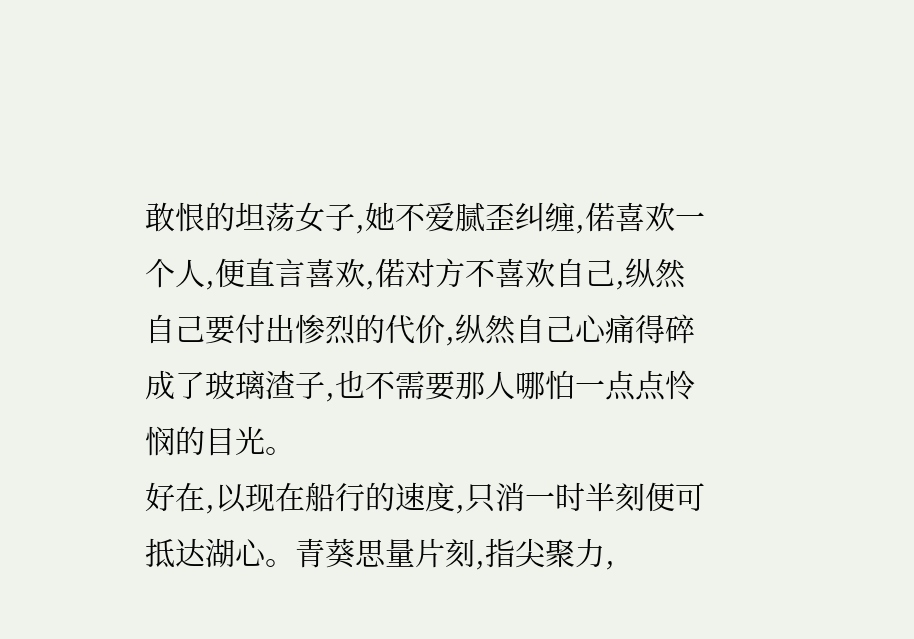敢恨的坦荡女子,她不爱腻歪纠缠,偌喜欢一个人,便直言喜欢,偌对方不喜欢自己,纵然自己要付出惨烈的代价,纵然自己心痛得碎成了玻璃渣子,也不需要那人哪怕一点点怜悯的目光。
好在,以现在船行的速度,只消一时半刻便可抵达湖心。青葵思量片刻,指尖聚力,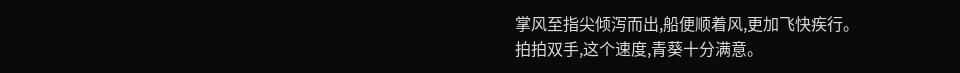掌风至指尖倾泻而出,船便顺着风,更加飞快疾行。
拍拍双手,这个速度,青葵十分满意。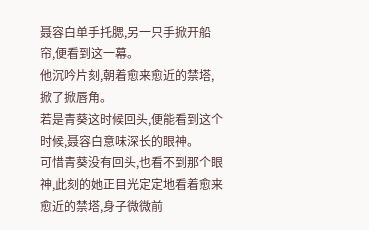聂容白单手托腮,另一只手掀开船帘,便看到这一幕。
他沉吟片刻,朝着愈来愈近的禁塔,掀了掀唇角。
若是青葵这时候回头,便能看到这个时候,聂容白意味深长的眼神。
可惜青葵没有回头,也看不到那个眼神,此刻的她正目光定定地看着愈来愈近的禁塔,身子微微前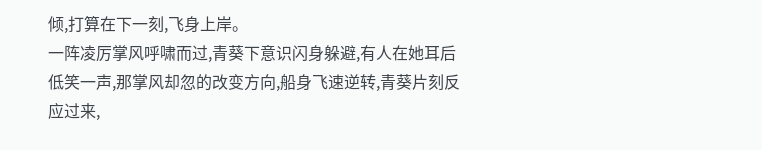倾,打算在下一刻,飞身上岸。
一阵凌厉掌风呼啸而过,青葵下意识闪身躲避,有人在她耳后低笑一声,那掌风却忽的改变方向,船身飞速逆转,青葵片刻反应过来,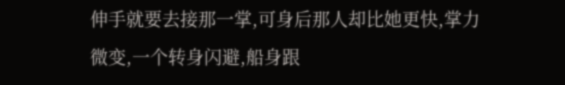伸手就要去接那一掌,可身后那人却比她更快,掌力微变,一个转身闪避,船身跟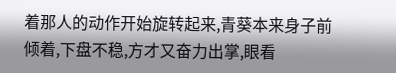着那人的动作开始旋转起来,青葵本来身子前倾着,下盘不稳,方才又奋力出掌,眼看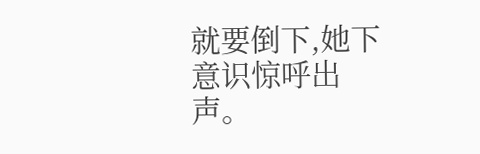就要倒下,她下意识惊呼出声。